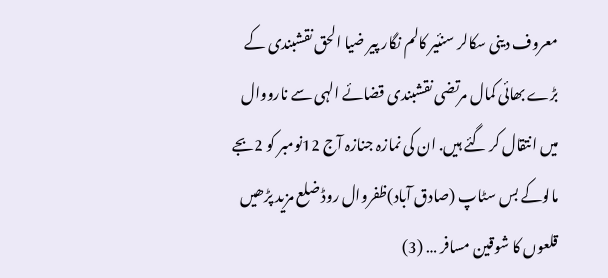معروف دینی سکالر سنئیر کالم نگار پیر ضیا الحق نقشبندی کے بڑے بھائی کمال مرتضی نقشبندی قضائے الہی سے نارووال میں انتقال کر گئے ہیں. ان کی نمازہ جنازہ آج 12نومبر کو 2بجے مالوکے بس سٹاپ (صادق آباد)ظفروال روڈ ضلع مزید پڑھیں
قلعوں کا شوقین مسافر … (3)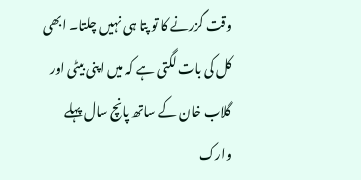وقت گزرنے کا تو پتا ہی نہیں چلتا۔ ابھی کل کی بات لگتی ہے کہ میں اپنی بیٹی اور گلاب خان کے ساتھ پانچ سال پہلے وارک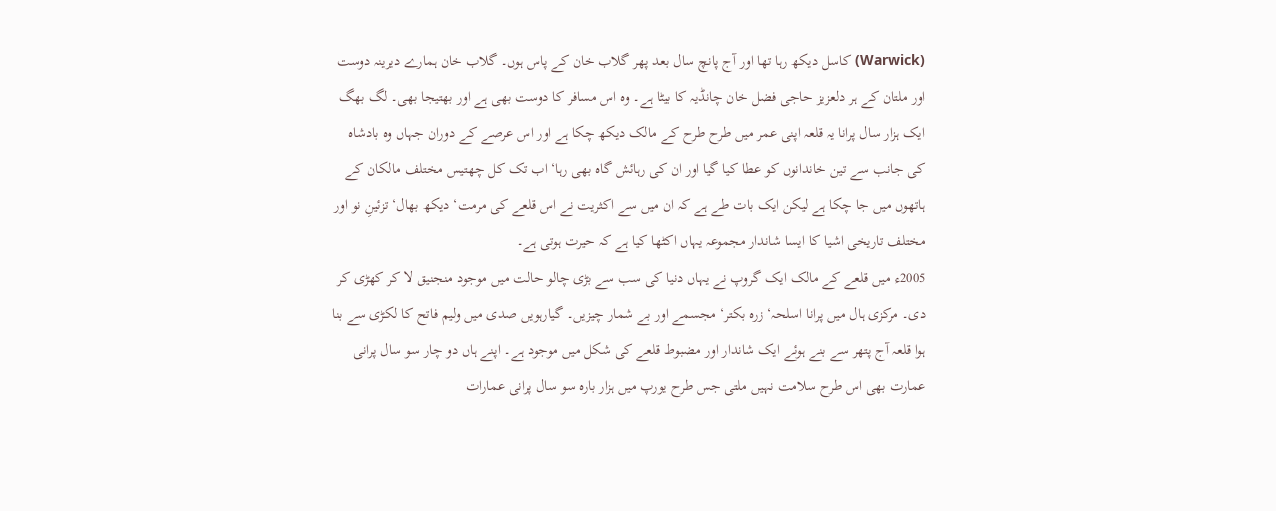(Warwick) کاسل دیکھ رہا تھا اور آج پانچ سال بعد پھر گلاب خان کے پاس ہوں۔ گلاب خان ہمارے دیرینہ دوست اور ملتان کے ہر دلعزیز حاجی فضل خان چانڈیہ کا بیٹا ہے۔ وہ اس مسافر کا دوست بھی ہے اور بھتیجا بھی۔ لگ بھگ ایک ہزار سال پرانا یہ قلعہ اپنی عمر میں طرح طرح کے مالک دیکھ چکا ہے اور اس عرصے کے دوران جہاں وہ بادشاہ کی جانب سے تین خاندانوں کو عطا کیا گیا اور ان کی رہائش گاہ بھی رہا‘ اب تک کل چھتیس مختلف مالکان کے ہاتھوں میں جا چکا ہے لیکن ایک بات طے ہے کہ ان میں سے اکثریت نے اس قلعے کی مرمت‘ دیکھ بھال‘ تزئینِ نو اور مختلف تاریخی اشیا کا ایسا شاندار مجموعہ یہاں اکٹھا کیا ہے کہ حیرت ہوتی ہے۔
2005ء میں قلعے کے مالک ایک گروپ نے یہاں دنیا کی سب سے بڑی چالو حالت میں موجود منجنیق لا کر کھڑی کر دی۔ مرکزی ہال میں پرانا اسلحہ‘ زرہ بکتر‘ مجسمے اور بے شمار چیزیں۔ گیارہویں صدی میں ولیم فاتح کا لکڑی سے بنا ہوا قلعہ آج پتھر سے بنے ہوئے ایک شاندار اور مضبوط قلعے کی شکل میں موجود ہے۔ اپنے ہاں دو چار سو سال پرانی عمارت بھی اس طرح سلامت نہیں ملتی جس طرح یورپ میں ہزار بارہ سو سال پرانی عمارات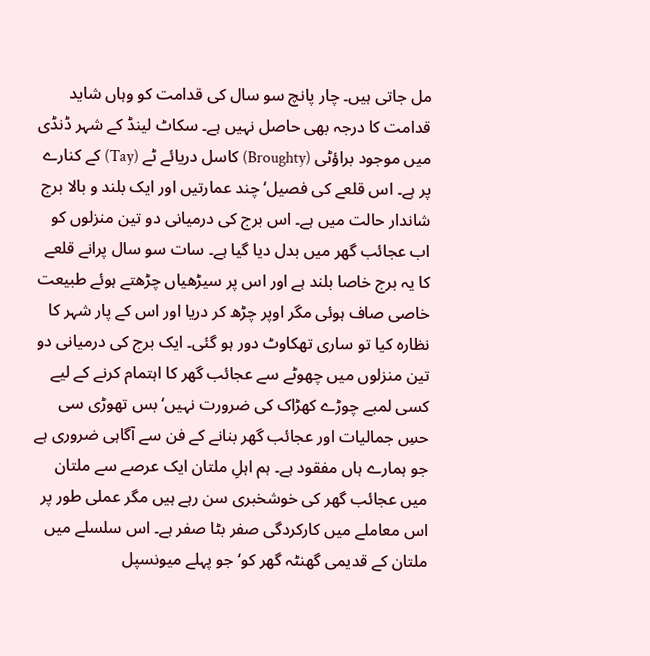مل جاتی ہیں۔ چار پانچ سو سال کی قدامت کو وہاں شاید قدامت کا درجہ بھی حاصل نہیں ہے۔ سکاٹ لینڈ کے شہر ڈنڈی میں موجود براؤٹی (Broughty) کاسل دریائے ٹے (Tay) کے کنارے پر ہے۔ اس قلعے کی فصیل‘ چند عمارتیں اور ایک بلند و بالا برج شاندار حالت میں ہے۔ اس برج کی درمیانی دو تین منزلوں کو اب عجائب گھر میں بدل دیا گیا ہے۔ سات سو سال پرانے قلعے کا یہ برج خاصا بلند ہے اور اس پر سیڑھیاں چڑھتے ہوئے طبیعت خاصی صاف ہوئی مگر اوپر چڑھ کر دریا اور اس کے پار شہر کا نظارہ کیا تو ساری تھکاوٹ دور ہو گئی۔ ایک برج کی درمیانی دو تین منزلوں میں چھوٹے سے عجائب گھر کا اہتمام کرنے کے لیے کسی لمبے چوڑے کھڑاک کی ضرورت نہیں‘ بس تھوڑی سی حسِ جمالیات اور عجائب گھر بنانے کے فن سے آگاہی ضروری ہے جو ہمارے ہاں مفقود ہے۔ ہم اہلِ ملتان ایک عرصے سے ملتان میں عجائب گھر کی خوشخبری سن رہے ہیں مگر عملی طور پر اس معاملے میں کارکردگی صفر بٹا صفر ہے۔ اس سلسلے میں ملتان کے قدیمی گھنٹہ گھر کو‘ جو پہلے میونسپل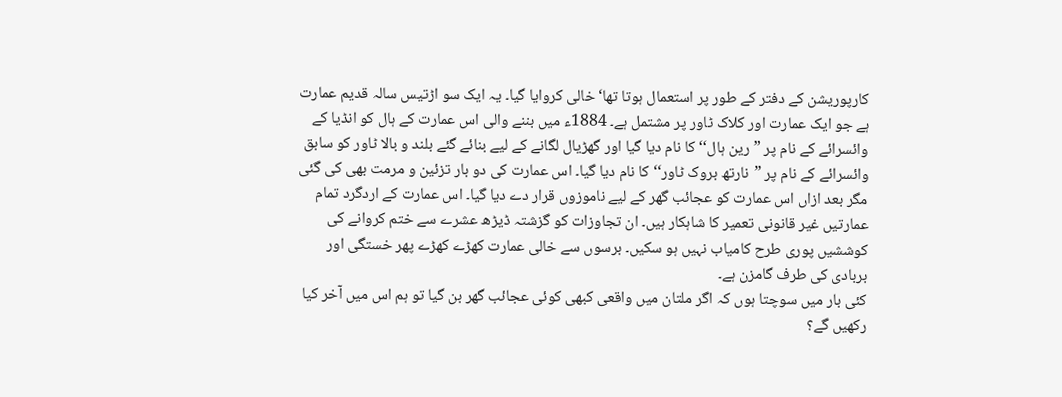کارپوریشن کے دفتر کے طور پر استعمال ہوتا تھا‘ خالی کروایا گیا۔ یہ ایک سو اڑتیس سالہ قدیم عمارت ہے جو ایک عمارت اور کلاک ٹاور پر مشتمل ہے۔ 1884ء میں بننے والی اس عمارت کے ہال کو انڈیا کے وائسرائے کے نام پر ”رین ہال‘‘ کا نام دیا گیا اور گھڑیال لگانے کے لیے بنائے گئے بلند و بالا ٹاور کو سابق وائسرائے کے نام پر ”نارتھ بروک ٹاور‘‘ کا نام دیا گیا۔ اس عمارت کی دو بار تزئین و مرمت بھی کی گئی مگر بعد ازاں اس عمارت کو عجائب گھر کے لیے ناموزوں قرار دے دیا گیا۔ اس عمارت کے اردگرد تمام عمارتیں غیر قانونی تعمیر کا شاہکار ہیں۔ ان تجاوزات کو گزشتہ ڈیڑھ عشرے سے ختم کروانے کی کوششیں پوری طرح کامیاب نہیں ہو سکیں۔ برسوں سے خالی عمارت کھڑے کھڑے پھر خستگی اور بربادی کی طرف گامزن ہے۔
کئی بار میں سوچتا ہوں کہ اگر ملتان میں واقعی کبھی کوئی عجائب گھر بن گیا تو ہم اس میں آخر کیا رکھیں گے؟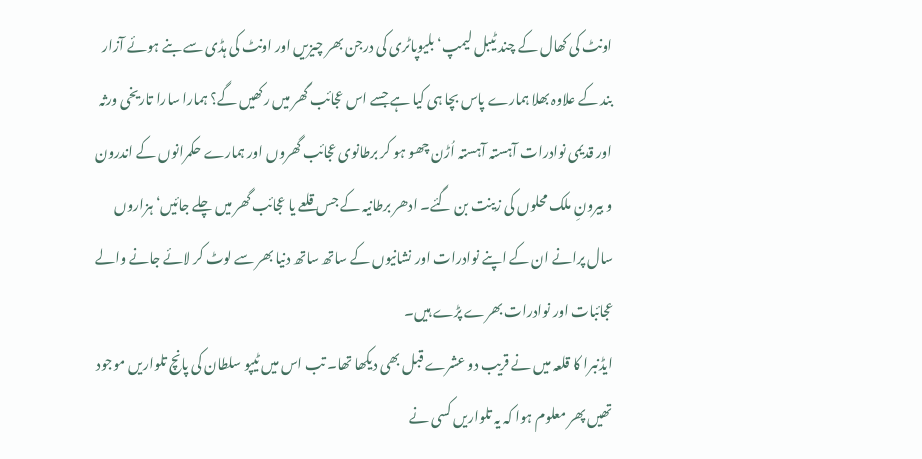اونٹ کی کھال کے چند ٹیبل لیمپ‘ بلیوپاٹری کی درجن بھر چیزیں اور اونٹ کی ہڈی سے بنے ہوئے آزار بند کے علاوہ بھلا ہمارے پاس بچا ہی کیا ہے جسے اس عجائب گھر میں رکھیں گے؟ ہمارا سارا تاریخی ورثہ اور قدیمی نوادرات آہستہ آہستہ اُڑن چھو ہو کر برطانوی عجائب گھروں اور ہمارے حکمرانوں کے اندرون و بیرونِ ملک محلوں کی زینت بن گئے۔ ادھر برطانیہ کے جس قلعے یا عجائب گھر میں چلے جائیں‘ ہزاروں سال پرانے ان کے اپنے نوادرات اور نشانیوں کے ساتھ ساتھ دنیا بھر سے لوٹ کر لائے جانے والے عجائبات اور نوادرات بھرے پڑے ہیں۔
ایڈنبرا کا قلعہ میں نے قریب دو عشرے قبل بھی دیکھا تھا۔ تب اس میں ٹیپو سلطان کی پانچ تلواریں موجود تھیں پھر معلوم ہوا کہ یہ تلواریں کسی نے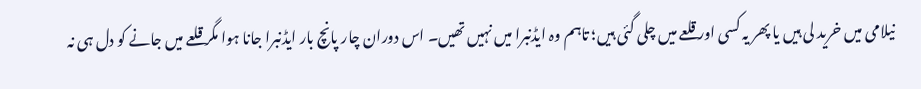نیلامی میں خرید لی ہیں یا پھر یہ کسی اور قلعے میں چلی گئی ہیں؛ تاہم وہ ایڈنبرا میں نہیں تھیں۔ اس دوران چار پانچ بار ایڈنبرا جانا ہوا مگر قلعے میں جانے کو دل ہی نہ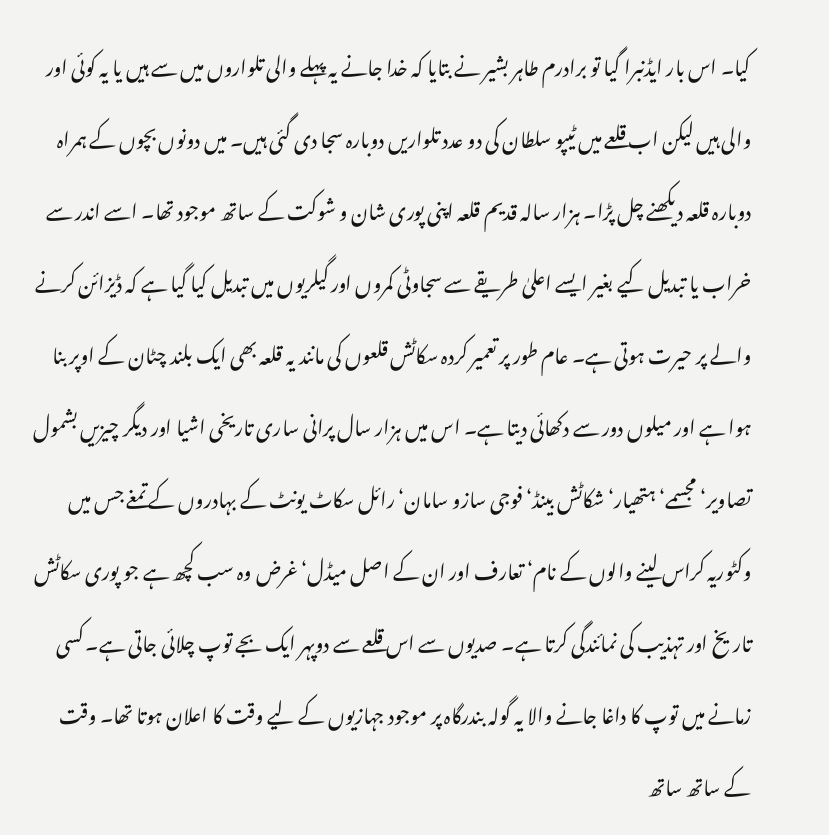کیا۔ اس بار ایڈنبرا گیا تو برادرم طاہر بشیر نے بتایا کہ خدا جانے یہ پہلے والی تلواروں میں سے ہیں یا یہ کوئی اور والی ہیں لیکن اب قلعے میں ٹیپو سلطان کی دو عدد تلواریں دوبارہ سجا دی گئی ہیں۔ میں دونوں بچوں کے ہمراہ دوبارہ قلعہ دیکھنے چل پڑا۔ ہزار سالہ قدیم قلعہ اپنی پوری شان و شوکت کے ساتھ موجود تھا۔ اسے اندر سے خراب یا تبدیل کیے بغیر ایسے اعلیٰ طریقے سے سجاوٹی کمروں اور گیلریوں میں تبدیل کیا گیا ہے کہ ڈیزائن کرنے والے پر حیرت ہوتی ہے۔ عام طور پر تعمیر کردہ سکاٹش قلعوں کی مانند یہ قلعہ بھی ایک بلند چٹان کے اوپر بنا ہوا ہے اور میلوں دور سے دکھائی دیتا ہے۔ اس میں ہزار سال پرانی ساری تاریخی اشیا اور دیگر چیزیں بشمول تصاویر‘ مجسمے‘ ہتھیار‘ شکاٹش بینڈ‘ فوجی سازو سامان‘ رائل سکاٹ یونٹ کے بہادروں کے تمغے جس میں وکٹوریہ کراس لینے والوں کے نام‘ تعارف اور ان کے اصل میڈل‘ غرض وہ سب کچھ ہے جو پوری سکاٹش تاریخ اور تہذیب کی نمائندگی کرتا ہے۔ صدیوں سے اس قلعے سے دوپہر ایک بجے توپ چلائی جاتی ہے۔ کسی زمانے میں توپ کا داغا جانے والا یہ گولہ بندرگاہ پر موجود جہازیوں کے لیے وقت کا اعلان ہوتا تھا۔ وقت کے ساتھ ساتھ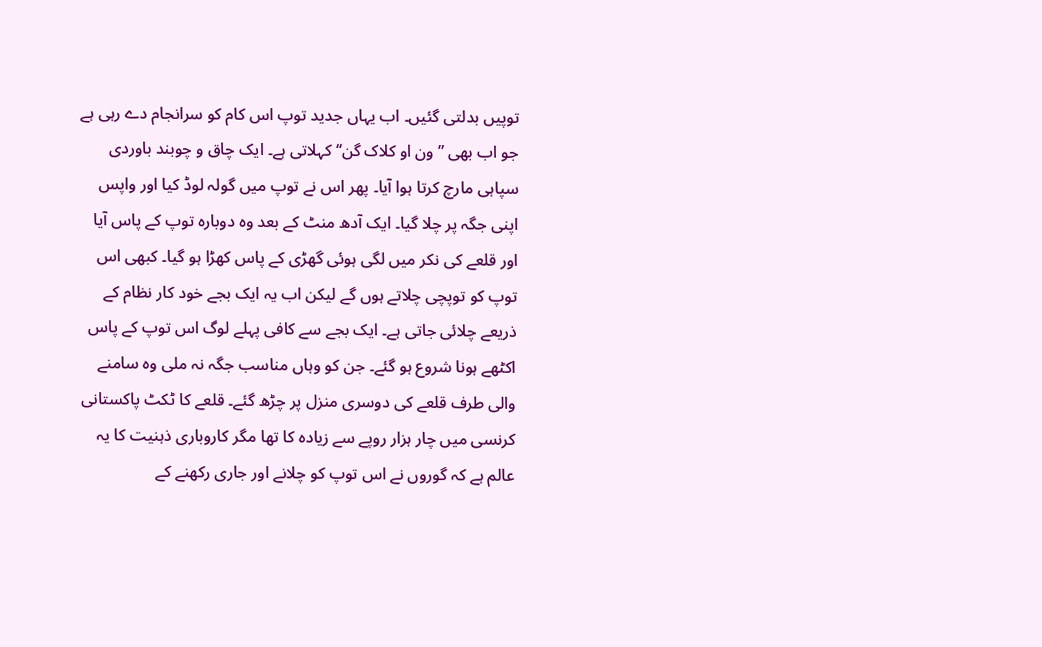توپیں بدلتی گئیں۔ اب یہاں جدید توپ اس کام کو سرانجام دے رہی ہے جو اب بھی ”ون او کلاک گن‘‘ کہلاتی ہے۔ ایک چاق و چوبند باوردی سپاہی مارچ کرتا ہوا آیا۔ پھر اس نے توپ میں گولہ لوڈ کیا اور واپس اپنی جگہ پر چلا گیا۔ ایک آدھ منٹ کے بعد وہ دوبارہ توپ کے پاس آیا اور قلعے کی نکر میں لگی ہوئی گھڑی کے پاس کھڑا ہو گیا۔ کبھی اس توپ کو توپچی چلاتے ہوں گے لیکن اب یہ ایک بجے خود کار نظام کے ذریعے چلائی جاتی ہے۔ ایک بجے سے کافی پہلے لوگ اس توپ کے پاس اکٹھے ہونا شروع ہو گئے۔ جن کو وہاں مناسب جگہ نہ ملی وہ سامنے والی طرف قلعے کی دوسری منزل پر چڑھ گئے۔ قلعے کا ٹکٹ پاکستانی کرنسی میں چار ہزار روپے سے زیادہ کا تھا مگر کاروباری ذہنیت کا یہ عالم ہے کہ گوروں نے اس توپ کو چلانے اور جاری رکھنے کے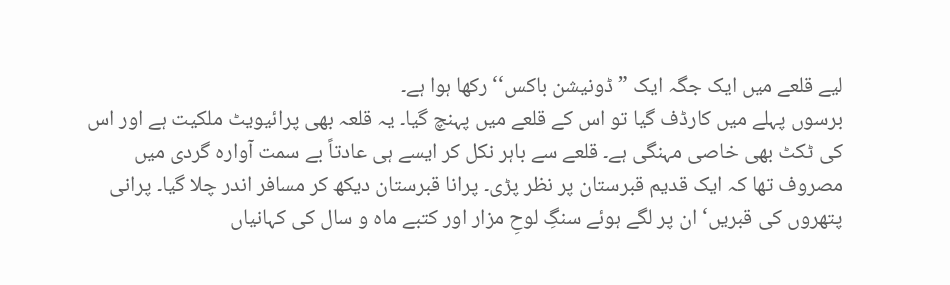لیے قلعے میں ایک جگہ ایک ”ڈونیشن باکس‘‘ رکھا ہوا ہے۔
برسوں پہلے میں کارڈف گیا تو اس کے قلعے میں پہنچ گیا۔ یہ قلعہ بھی پرائیویٹ ملکیت ہے اور اس کی ٹکٹ بھی خاصی مہنگی ہے۔ قلعے سے باہر نکل کر ایسے ہی عادتاً بے سمت آوارہ گردی میں مصروف تھا کہ ایک قدیم قبرستان پر نظر پڑی۔ پرانا قبرستان دیکھ کر مسافر اندر چلا گیا۔ پرانی پتھروں کی قبریں‘ ان پر لگے ہوئے سنگِ لوحِ مزار اور کتبے ماہ و سال کی کہانیاں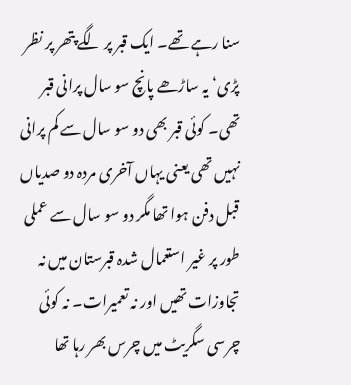سنا رہے تھے۔ ایک قبر پر لگے پتھر پر نظر پڑی‘ یہ ساڑھے پانچ سو سال پرانی قبر تھی۔ کوئی قبر بھی دو سو سال سے کم پرانی نہیں تھی یعنی یہاں آخری مردہ دو صدیاں قبل دفن ہوا تھا مگر دو سو سال سے عملی طور پر غیر استعمال شدہ قبرستان میں نہ تجاوزات تھیں اور نہ تعمیرات۔ نہ کوئی چرسی سگریٹ میں چرس بھر رہا تھا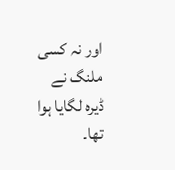اور نہ کسی ملنگ نے ڈیرہ لگایا ہوا تھا۔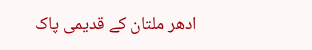ادھر ملتان کے قدیمی پاک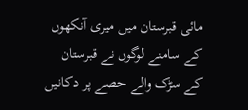مائی قبرستان میں میری آنکھوں کے سامنے لوگوں نے قبرستان کے سڑک والے حصے پر دکانیں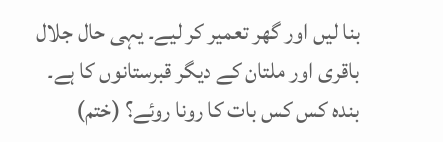بنا لیں اور گھر تعمیر کر لیے۔ یہی حال جلال باقری اور ملتان کے دیگر قبرستانوں کا ہے۔ بندہ کس کس بات کا رونا روئے؟ (ختم)